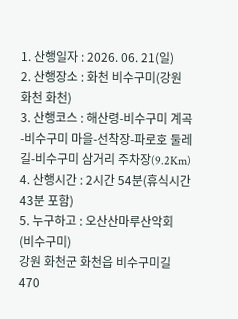1. 산행일자 : 2026. 06. 21(일)
2. 산행장소 : 화천 비수구미(강원 화천 화천)
3. 산행코스 : 해산령-비수구미 계곡-비수구미 마을-선착장-파로호 둘레길-비수구미 삼거리 주차장(9.2Km)
4. 산행시간 : 2시간 54분(휴식시간 43분 포함)
5. 누구하고 : 오산산마루산악회
(비수구미)
강원 화천군 화천읍 비수구미길 470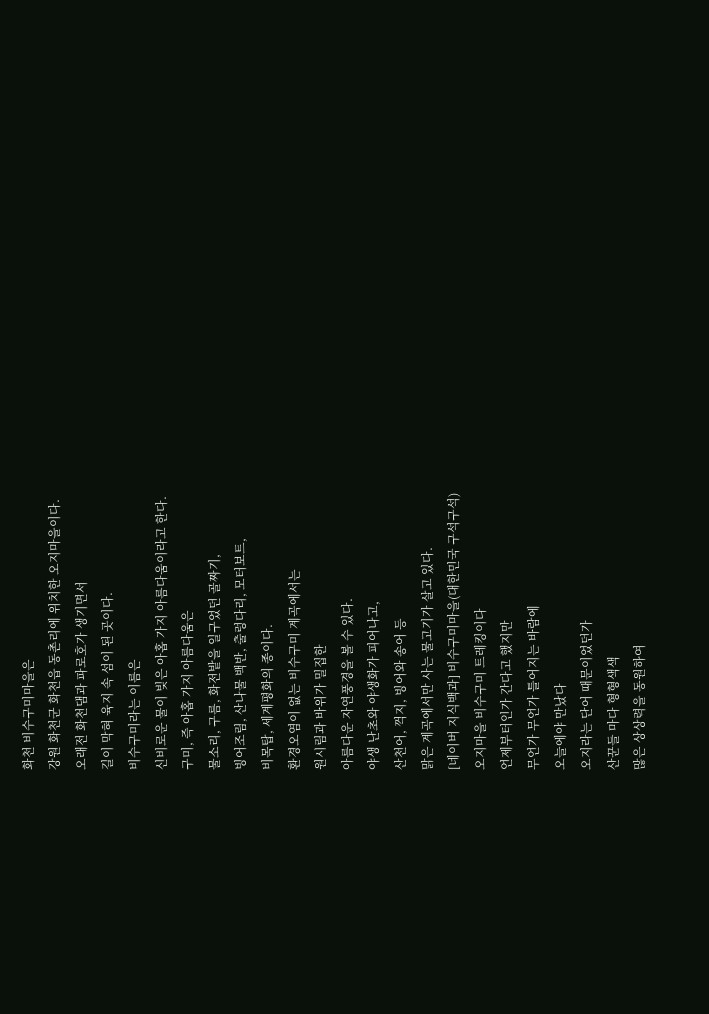화천 비수구미마을은
강원 화천군 화천읍 동촌리에 위치한 오지마을이다.
오래전 화천댐과 파로호가 생기면서
길이 막혀 육지 속 섬이 된 곳이다.
비수구미라는 이름은
신비로운 물이 빚은 아홉 가지 아름다움이라고 한다.
구미, 즉 아홉 가지 아름다움은
물소리, 구름, 화전밭을 일구었던 골짜기,
빙어조림, 산나물 백반, 출렁다리, 모터보트,
비목탑, 세계평화의 종이다.
환경오염이 없는 비수구미 계곡에서는
원시림과 바위가 밀집한
아름다운 자연풍경을 볼 수 있다.
야생 난초와 야생화가 피어나고,
산천어, 꺽지, 빙어와 송어 등
맑은 계곡에서만 사는 물고기가 살고 있다.
[네이버 지식백과] 비수구미마을(대한민국 구석구석)
오지마을 비수구미 트레킹이다
언제부터인가 간다고 했지만
무언가 무언가 틀어지는 바람에
오늘에야 만났다
오지라는 단어 때문이었던가
산꾼들 마다 형형색색
많은 상상력을 동원하여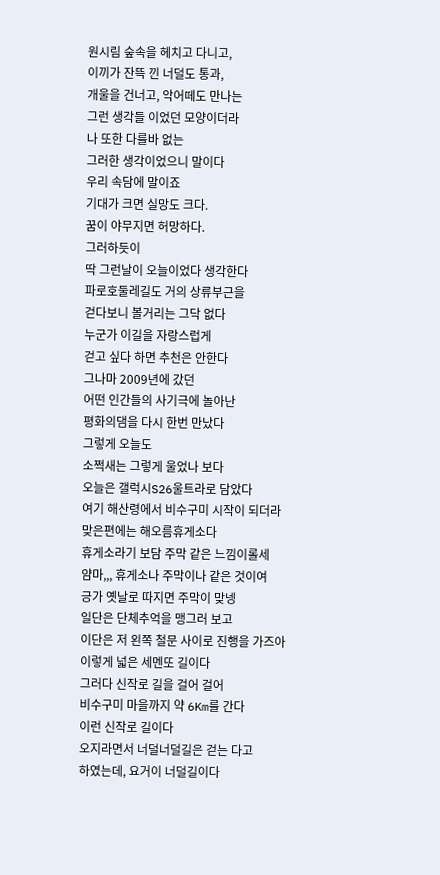원시림 숲속을 헤치고 다니고,
이끼가 잔뜩 낀 너덜도 통과,
개울을 건너고, 악어떼도 만나는
그런 생각들 이었던 모양이더라
나 또한 다를바 없는
그러한 생각이었으니 말이다
우리 속담에 말이죠
기대가 크면 실망도 크다.
꿈이 야무지면 허망하다.
그러하듯이
딱 그런날이 오늘이었다 생각한다
파로호둘레길도 거의 상류부근을
걷다보니 볼거리는 그닥 없다
누군가 이길을 자랑스럽게
걷고 싶다 하면 추천은 안한다
그나마 2009년에 갔던
어떤 인간들의 사기극에 놀아난
평화의댐을 다시 한번 만났다
그렇게 오늘도
소쩍새는 그렇게 울었나 보다
오늘은 갤럭시S26울트라로 담았다
여기 해산령에서 비수구미 시작이 되더라
맞은편에는 해오름휴게소다
휴게소라기 보담 주막 같은 느낌이롤세
얌마,,, 휴게소나 주막이나 같은 것이여
긍가 옛날로 따지면 주막이 맞넹
일단은 단체추억을 맹그러 보고
이단은 저 왼쪽 철문 사이로 진행을 가즈아
이렇게 넓은 세멘또 길이다
그러다 신작로 길을 걸어 걸어
비수구미 마을까지 약 6Km를 간다
이런 신작로 길이다
오지라면서 너덜너덜길은 걷는 다고
하였는데, 요거이 너덜길이다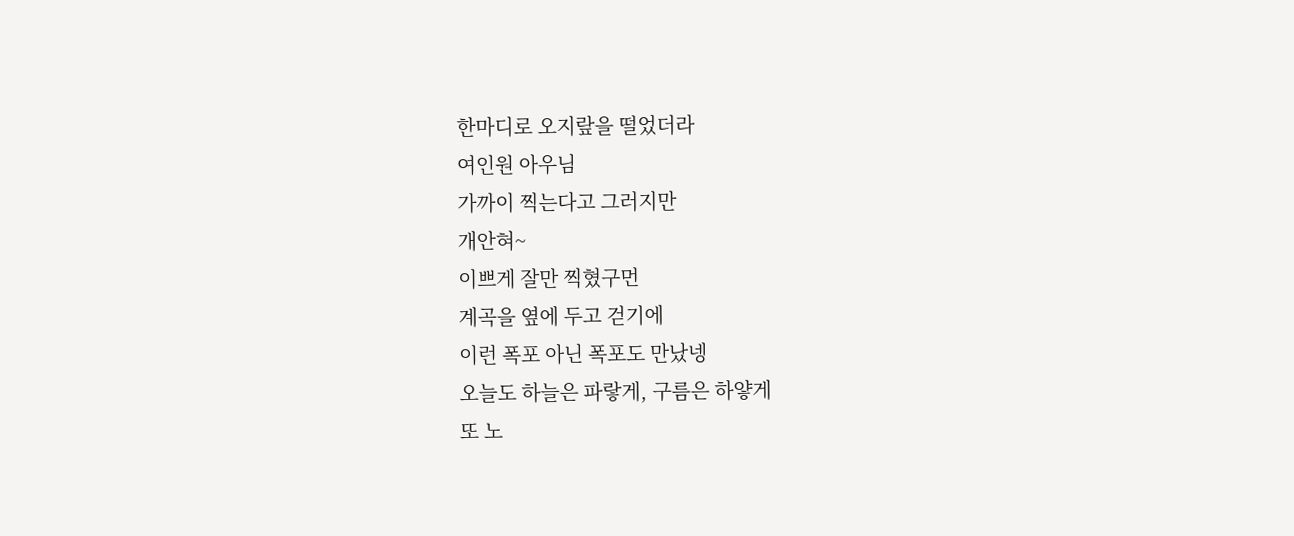한마디로 오지랖을 떨었더라
여인원 아우님
가까이 찍는다고 그러지만
개안혀~
이쁘게 잘만 찍혔구먼
계곡을 옆에 두고 걷기에
이런 폭포 아닌 폭포도 만났넹
오늘도 하늘은 파랗게, 구름은 하얗게
또 노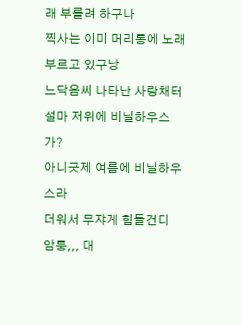래 부를려 하구나
찍사는 이미 머리통에 노래 부르고 있구낭
느닥음씨 나타난 사랑채터
설마 저위에 비닐하우스가?
아니긋제 여름에 비닐하우스라
더워서 무쟈게 힘들건디
암퉁,,, 대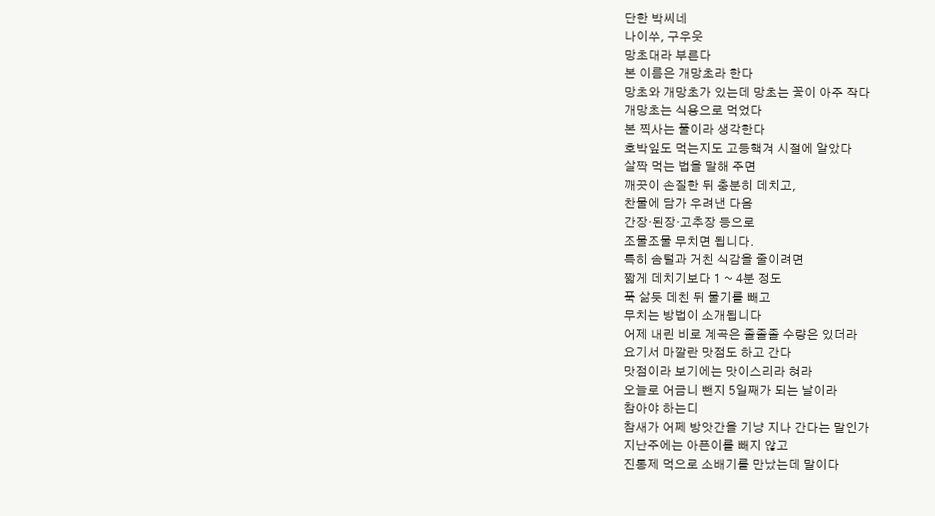단한 박씨네
나이쑤, 구우웃
망초대라 부른다
본 이름은 개망초라 한다
망초와 개망초가 있는데 망초는 꽃이 아주 작다
개망초는 식용으로 먹었다
본 찍사는 풀이라 생각한다
호박잎도 먹는지도 고등핵겨 시절에 알았다
살짝 먹는 법을 말해 주면
깨끗이 손질한 뒤 충분히 데치고,
찬물에 담가 우려낸 다음
간장·된장·고추장 등으로
조물조물 무치면 됩니다.
특히 솜털과 거친 식감을 줄이려면
짧게 데치기보다 1 ~ 4분 정도
푹 삶듯 데친 뒤 물기를 빼고
무치는 방법이 소개됩니다
어제 내린 비로 계곡은 졸졸졸 수량은 있더라
요기서 마깔란 맛점도 하고 간다
맛점이라 보기에는 맛이스리라 혀라
오늘로 어금니 뺀지 5일째가 되는 날이라
참아야 하는디
참새가 어쩨 방앗간을 기냥 지나 간다는 말인가
지난주에는 아픈이를 빼지 않고
진통제 먹으로 소배기를 만났는데 말이다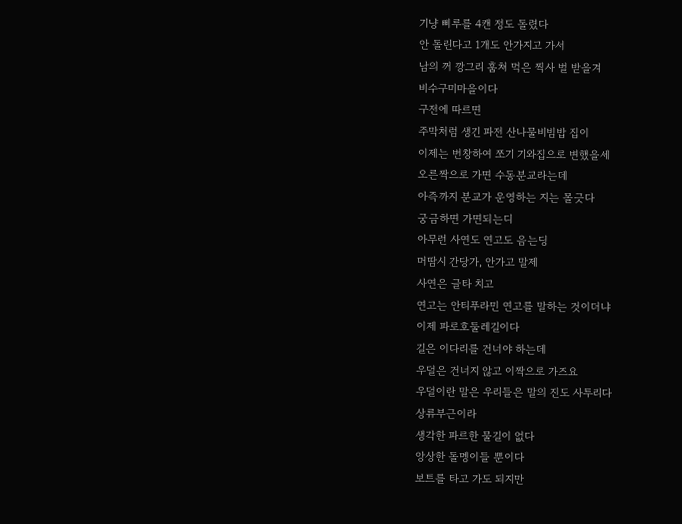기냥 삐루를 4캔 정도 돌렸다
안 돌린다고 1개도 안가지고 가서
남의 꺼 깡그리 훔쳐 먹은 찍사 벌 받을겨
비수구미마을이다
구전에 따르면
주막처럼 생긴 파전 산나물비빔밥 집이
이제는 번창하여 쪼기 기와집으로 변했을세
오른짝으로 가면 수동분교라는데
아즉까지 분교가 운영하는 지는 몰긋다
궁금하면 가면되는디
아무런 사연도 연고도 음는딩
머땀시 간당가, 안가고 말제
사연은 글타 치고
연고는 안티푸라민 연고를 말하는 것이더냐
이제 파로호둘레길이다
길은 이다리를 건너야 하는데
우덜은 건너지 않고 이짝으로 가즈요
우덜이란 말은 우리들은 말의 진도 사투리다
상류부근이라
생각한 파르한 물길이 없다
앙상한 돌멩이들 뿐이다
보트를 타고 가도 되지만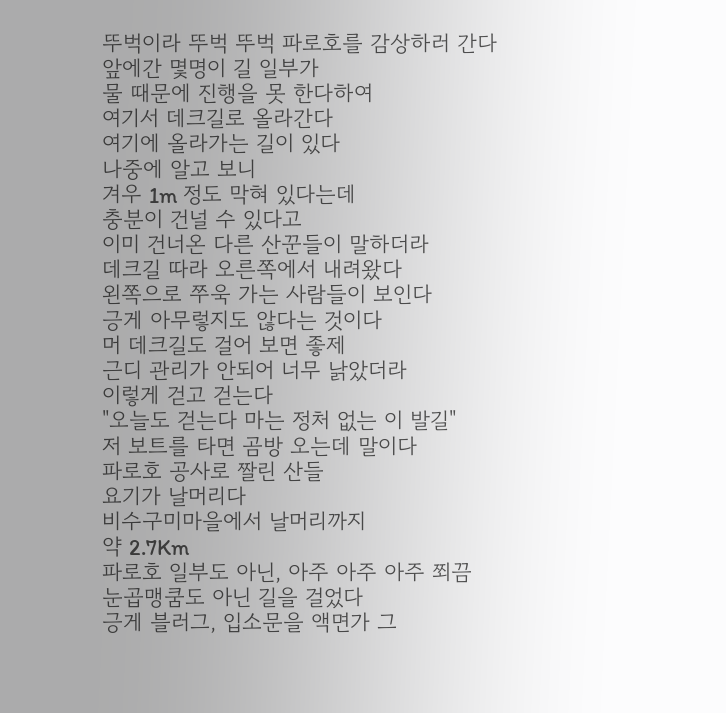뚜벅이라 뚜벅 뚜벅 파로호를 감상하러 간다
앞에간 몇명이 길 일부가
물 때문에 진행을 못 한다하여
여기서 데크길로 올라간다
여기에 올라가는 길이 있다
나중에 알고 보니
겨우 1m 정도 막혀 있다는데
충분이 건널 수 있다고
이미 건너온 다른 산꾼들이 말하더라
데크길 따라 오른쪽에서 내려왔다
왼쪽으로 쭈욱 가는 사람들이 보인다
긍게 아무렇지도 않다는 것이다
머 데크길도 걸어 보면 좋제
근디 관리가 안되어 너무 낡았더라
이렇게 걷고 걷는다
"오늘도 걷는다 마는 정처 없는 이 발길"
저 보트를 타면 곰방 오는데 말이다
파로호 공사로 짤린 산들
요기가 날머리다
비수구미마을에서 날머리까지
약 2.7Km
파로호 일부도 아닌, 아주 아주 아주 쬐끔
눈곱맹쿰도 아닌 길을 걸었다
긍게 블러그, 입소문을 액면가 그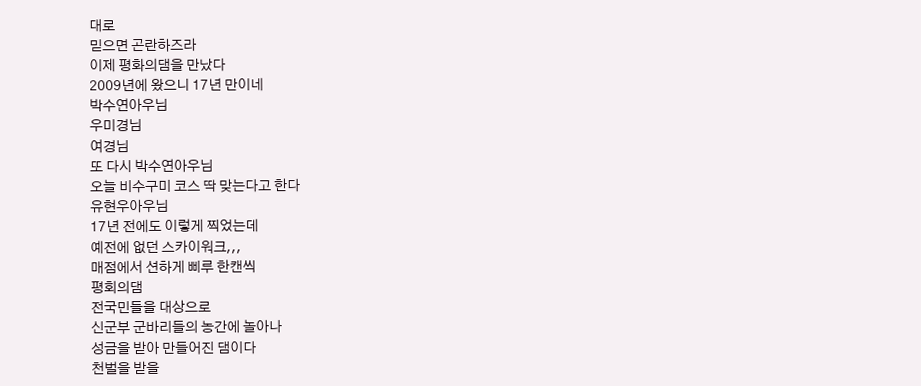대로
믿으면 곤란하즈라
이제 평화의댐을 만났다
2009년에 왔으니 17년 만이네
박수연아우님
우미경님
여경님
또 다시 박수연아우님
오늘 비수구미 코스 딱 맞는다고 한다
유현우아우님
17년 전에도 이렇게 찍었는데
예전에 없던 스카이워크,,,
매점에서 션하게 삐루 한캔씩
평회의댐
전국민들을 대상으로
신군부 군바리들의 농간에 놀아나
성금을 받아 만들어진 댐이다
천벌을 받을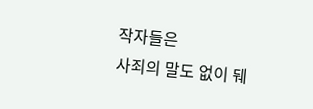작자들은
사죄의 말도 없이 뒈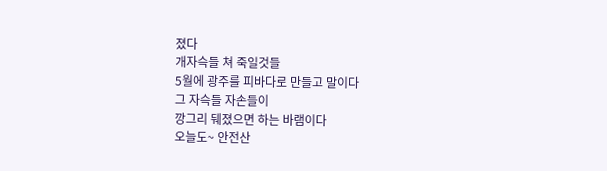졌다
개자슥들 쳐 죽일것들
5월에 광주를 피바다로 만들고 말이다
그 자슥들 자손들이
깡그리 뒈졌으면 하는 바램이다
오늘도~ 안전산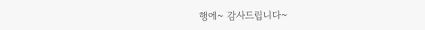행에~ 감사드립니다~